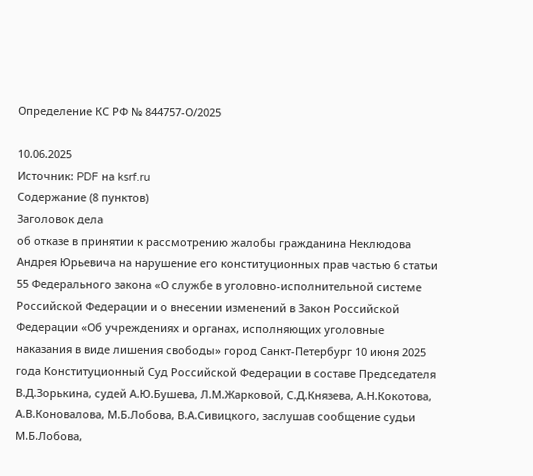Определение КС РФ № 844757-О/2025

10.06.2025
Источник: PDF на ksrf.ru
Содержание (8 пунктов)
Заголовок дела
об отказе в принятии к рассмотрению жалобы гражданина Неклюдова Андрея Юрьевича на нарушение его конституционных прав частью 6 статьи 55 Федерального закона «О службе в уголовно-исполнительной системе Российской Федерации и о внесении изменений в Закон Российской Федерации «Об учреждениях и органах, исполняющих уголовные наказания в виде лишения свободы» город Санкт-Петербург 10 июня 2025 года Конституционный Суд Российской Федерации в составе Председателя В.Д.Зорькина, судей А.Ю.Бушева, Л.М.Жарковой, С.Д.Князева, А.Н.Кокотова, А.В.Коновалова, М.Б.Лобова, В.А.Сивицкого, заслушав сообщение судьи М.Б.Лобова,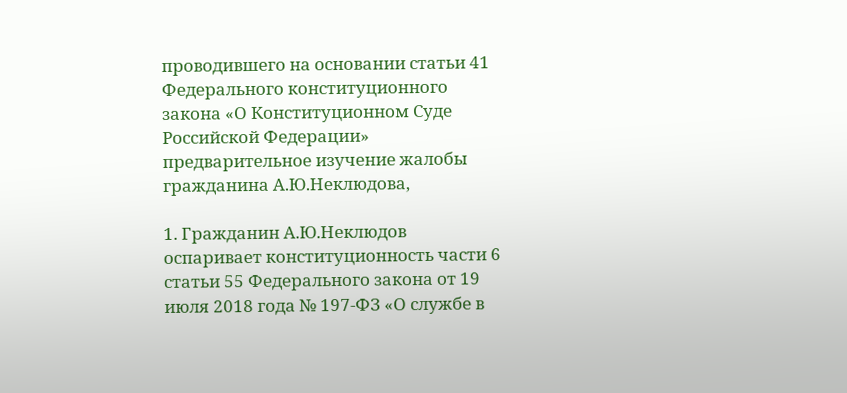проводившего на основании статьи 41 Федерального конституционного закона «О Конституционном Суде Российской Федерации» предварительное изучение жалобы гражданина А.Ю.Неклюдова,

1. Гражданин А.Ю.Неклюдов оспаривает конституционность части 6 статьи 55 Федерального закона от 19 июля 2018 года № 197-ФЗ «О службе в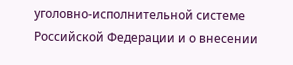уголовно-исполнительной системе Российской Федерации и о внесении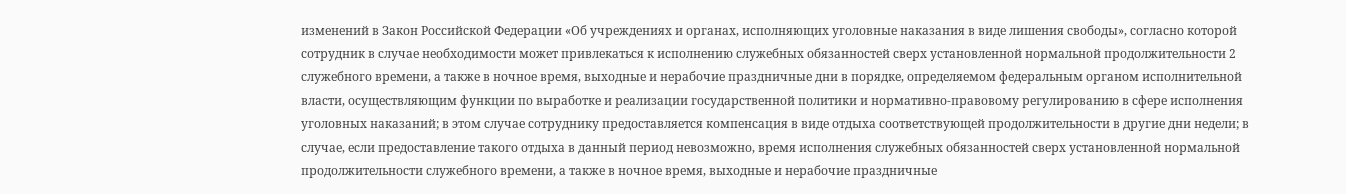изменений в Закон Российской Федерации «Об учреждениях и органах, исполняющих уголовные наказания в виде лишения свободы», согласно которой сотрудник в случае необходимости может привлекаться к исполнению служебных обязанностей сверх установленной нормальной продолжительности 2 служебного времени, а также в ночное время, выходные и нерабочие праздничные дни в порядке, определяемом федеральным органом исполнительной власти, осуществляющим функции по выработке и реализации государственной политики и нормативно-правовому регулированию в сфере исполнения уголовных наказаний; в этом случае сотруднику предоставляется компенсация в виде отдыха соответствующей продолжительности в другие дни недели; в случае, если предоставление такого отдыха в данный период невозможно, время исполнения служебных обязанностей сверх установленной нормальной продолжительности служебного времени, а также в ночное время, выходные и нерабочие праздничные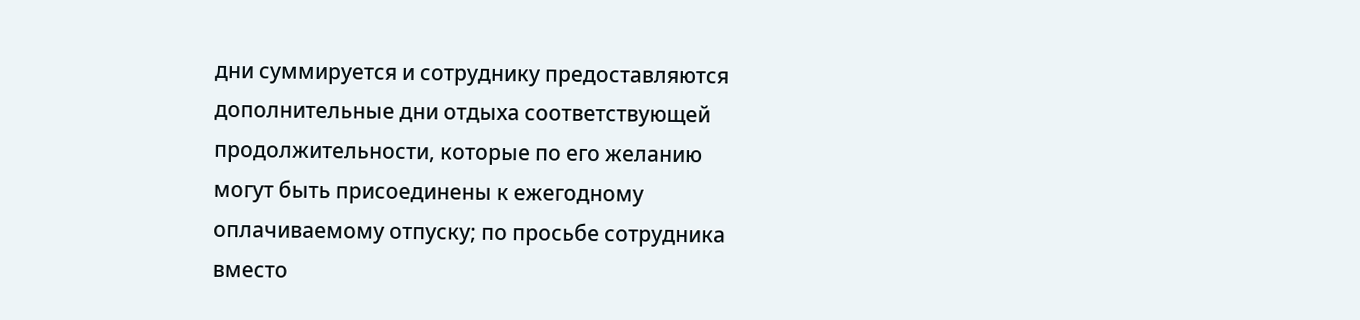дни суммируется и сотруднику предоставляются дополнительные дни отдыха соответствующей продолжительности, которые по его желанию могут быть присоединены к ежегодному оплачиваемому отпуску; по просьбе сотрудника вместо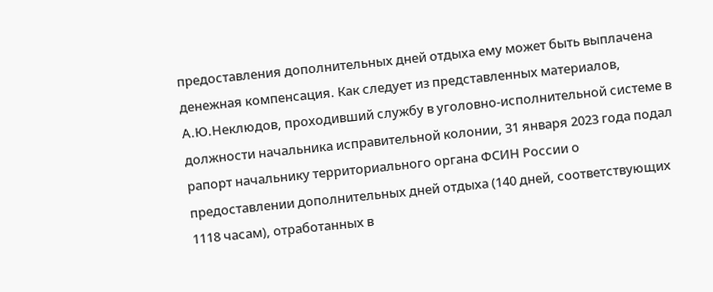предоставления дополнительных дней отдыха ему может быть выплачена денежная компенсация. Как следует из представленных материалов, А.Ю.Неклюдов, проходивший службу в уголовно-исполнительной системе в должности начальника исправительной колонии, 31 января 2023 года подал рапорт начальнику территориального органа ФСИН России о предоставлении дополнительных дней отдыха (140 дней, соответствующих 1118 часам), отработанных в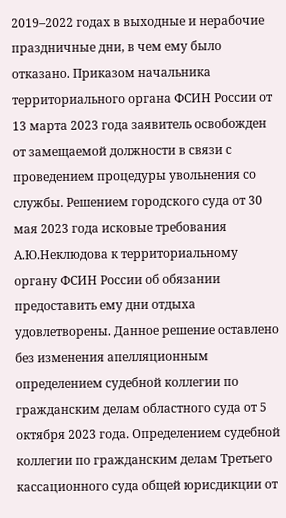2019–2022 годах в выходные и нерабочие праздничные дни, в чем ему было отказано. Приказом начальника территориального органа ФСИН России от 13 марта 2023 года заявитель освобожден от замещаемой должности в связи с проведением процедуры увольнения со службы. Решением городского суда от 30 мая 2023 года исковые требования А.Ю.Неклюдова к территориальному органу ФСИН России об обязании предоставить ему дни отдыха удовлетворены. Данное решение оставлено без изменения апелляционным определением судебной коллегии по гражданским делам областного суда от 5 октября 2023 года. Определением судебной коллегии по гражданским делам Третьего кассационного суда общей юрисдикции от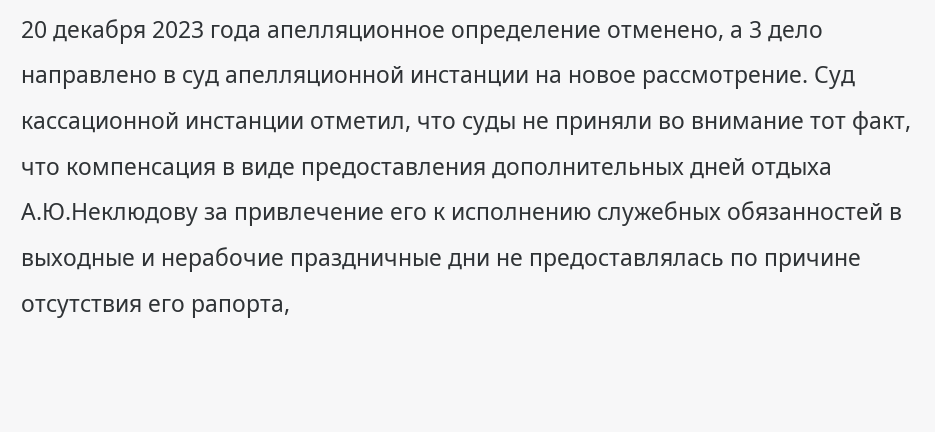20 декабря 2023 года апелляционное определение отменено, а 3 дело направлено в суд апелляционной инстанции на новое рассмотрение. Суд кассационной инстанции отметил, что суды не приняли во внимание тот факт, что компенсация в виде предоставления дополнительных дней отдыха А.Ю.Неклюдову за привлечение его к исполнению служебных обязанностей в выходные и нерабочие праздничные дни не предоставлялась по причине отсутствия его рапорта,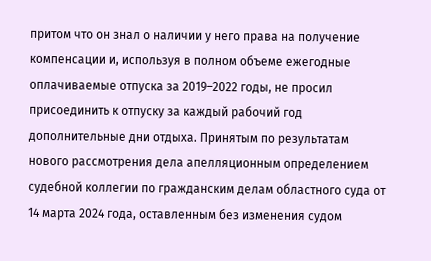притом что он знал о наличии у него права на получение компенсации и, используя в полном объеме ежегодные оплачиваемые отпуска за 2019–2022 годы, не просил присоединить к отпуску за каждый рабочий год дополнительные дни отдыха. Принятым по результатам нового рассмотрения дела апелляционным определением судебной коллегии по гражданским делам областного суда от 14 марта 2024 года, оставленным без изменения судом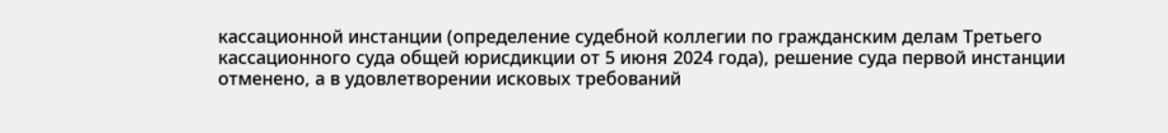кассационной инстанции (определение судебной коллегии по гражданским делам Третьего кассационного суда общей юрисдикции от 5 июня 2024 года), решение суда первой инстанции отменено, а в удовлетворении исковых требований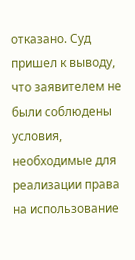отказано. Суд пришел к выводу, что заявителем не были соблюдены условия, необходимые для реализации права на использование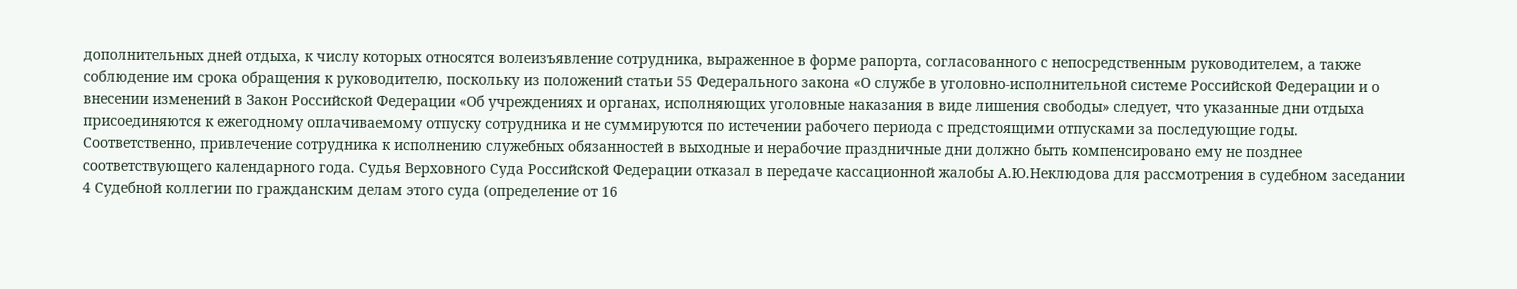дополнительных дней отдыха, к числу которых относятся волеизъявление сотрудника, выраженное в форме рапорта, согласованного с непосредственным руководителем, а также соблюдение им срока обращения к руководителю, поскольку из положений статьи 55 Федерального закона «О службе в уголовно-исполнительной системе Российской Федерации и о внесении изменений в Закон Российской Федерации «Об учреждениях и органах, исполняющих уголовные наказания в виде лишения свободы» следует, что указанные дни отдыха присоединяются к ежегодному оплачиваемому отпуску сотрудника и не суммируются по истечении рабочего периода с предстоящими отпусками за последующие годы. Соответственно, привлечение сотрудника к исполнению служебных обязанностей в выходные и нерабочие праздничные дни должно быть компенсировано ему не позднее соответствующего календарного года. Судья Верховного Суда Российской Федерации отказал в передаче кассационной жалобы А.Ю.Неклюдова для рассмотрения в судебном заседании 4 Судебной коллегии по гражданским делам этого суда (определение от 16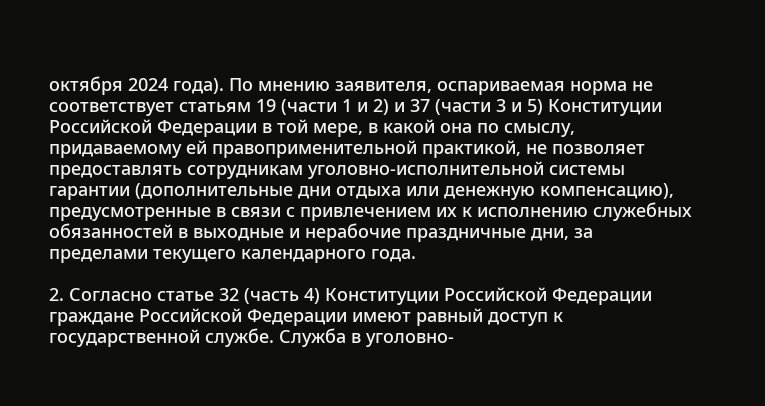октября 2024 года). По мнению заявителя, оспариваемая норма не соответствует статьям 19 (части 1 и 2) и 37 (части 3 и 5) Конституции Российской Федерации в той мере, в какой она по смыслу, придаваемому ей правоприменительной практикой, не позволяет предоставлять сотрудникам уголовно-исполнительной системы гарантии (дополнительные дни отдыха или денежную компенсацию), предусмотренные в связи с привлечением их к исполнению служебных обязанностей в выходные и нерабочие праздничные дни, за пределами текущего календарного года.

2. Согласно статье 32 (часть 4) Конституции Российской Федерации граждане Российской Федерации имеют равный доступ к государственной службе. Служба в уголовно-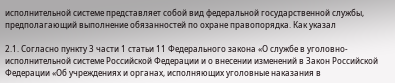исполнительной системе представляет собой вид федеральной государственной службы, предполагающий выполнение обязанностей по охране правопорядка. Как указал

2.1. Согласно пункту 3 части 1 статьи 11 Федерального закона «О службе в уголовно-исполнительной системе Российской Федерации и о внесении изменений в Закон Российской Федерации «Об учреждениях и органах, исполняющих уголовные наказания в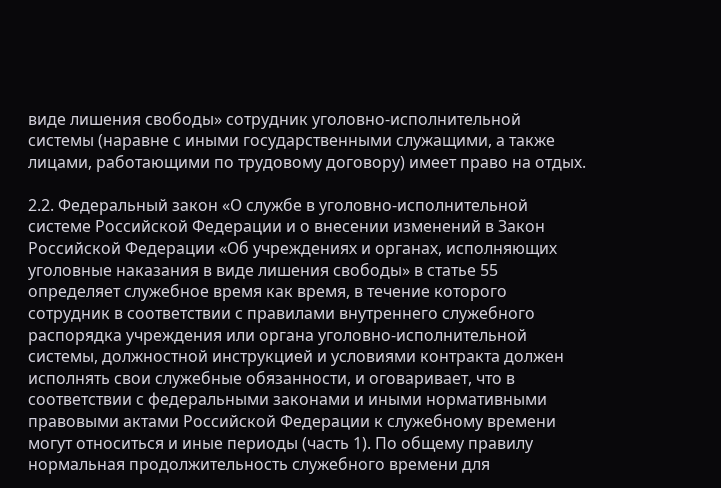виде лишения свободы» сотрудник уголовно-исполнительной системы (наравне с иными государственными служащими, а также лицами, работающими по трудовому договору) имеет право на отдых.

2.2. Федеральный закон «О службе в уголовно-исполнительной системе Российской Федерации и о внесении изменений в Закон Российской Федерации «Об учреждениях и органах, исполняющих уголовные наказания в виде лишения свободы» в статье 55 определяет служебное время как время, в течение которого сотрудник в соответствии с правилами внутреннего служебного распорядка учреждения или органа уголовно-исполнительной системы, должностной инструкцией и условиями контракта должен исполнять свои служебные обязанности, и оговаривает, что в соответствии с федеральными законами и иными нормативными правовыми актами Российской Федерации к служебному времени могут относиться и иные периоды (часть 1). По общему правилу нормальная продолжительность служебного времени для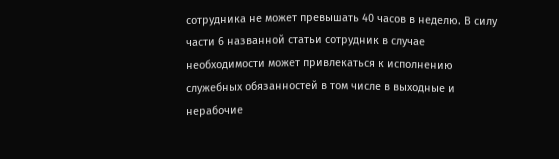сотрудника не может превышать 40 часов в неделю. В силу части 6 названной статьи сотрудник в случае необходимости может привлекаться к исполнению служебных обязанностей в том числе в выходные и нерабочие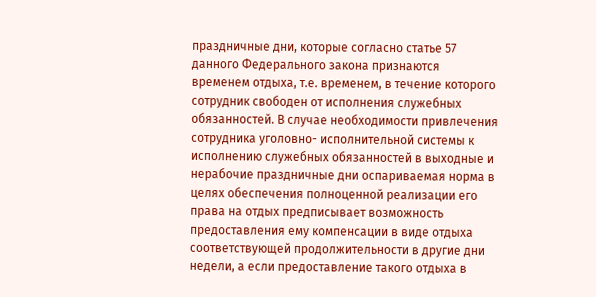праздничные дни, которые согласно статье 57 данного Федерального закона признаются временем отдыха, т.е. временем, в течение которого сотрудник свободен от исполнения служебных обязанностей. В случае необходимости привлечения сотрудника уголовно- исполнительной системы к исполнению служебных обязанностей в выходные и нерабочие праздничные дни оспариваемая норма в целях обеспечения полноценной реализации его права на отдых предписывает возможность предоставления ему компенсации в виде отдыха соответствующей продолжительности в другие дни недели, а если предоставление такого отдыха в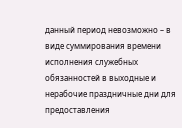данный период невозможно – в виде суммирования времени исполнения служебных обязанностей в выходные и нерабочие праздничные дни для предоставления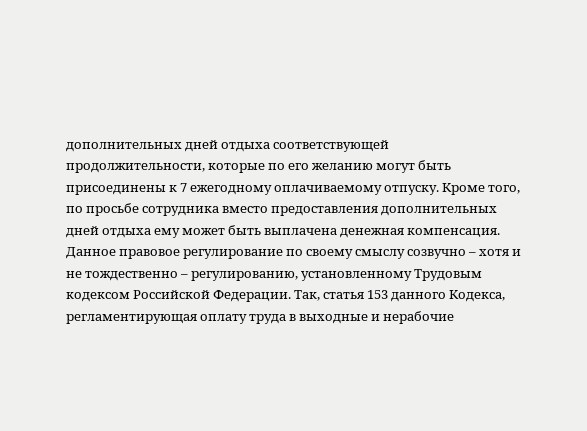дополнительных дней отдыха соответствующей продолжительности, которые по его желанию могут быть присоединены к 7 ежегодному оплачиваемому отпуску. Кроме того, по просьбе сотрудника вместо предоставления дополнительных дней отдыха ему может быть выплачена денежная компенсация. Данное правовое регулирование по своему смыслу созвучно – хотя и не тождественно – регулированию, установленному Трудовым кодексом Российской Федерации. Так, статья 153 данного Кодекса, регламентирующая оплату труда в выходные и нерабочие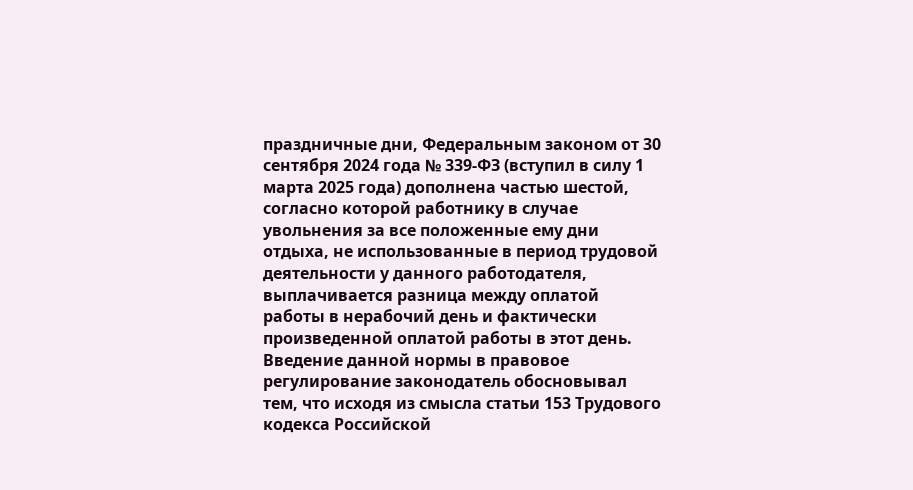праздничные дни, Федеральным законом от 30 сентября 2024 года № 339-ФЗ (вступил в силу 1 марта 2025 года) дополнена частью шестой, согласно которой работнику в случае увольнения за все положенные ему дни отдыха, не использованные в период трудовой деятельности у данного работодателя, выплачивается разница между оплатой работы в нерабочий день и фактически произведенной оплатой работы в этот день. Введение данной нормы в правовое регулирование законодатель обосновывал тем, что исходя из смысла статьи 153 Трудового кодекса Российской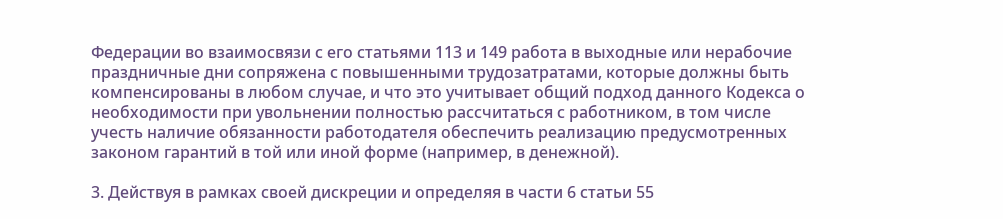Федерации во взаимосвязи с его статьями 113 и 149 работа в выходные или нерабочие праздничные дни сопряжена с повышенными трудозатратами, которые должны быть компенсированы в любом случае, и что это учитывает общий подход данного Кодекса о необходимости при увольнении полностью рассчитаться с работником, в том числе учесть наличие обязанности работодателя обеспечить реализацию предусмотренных законом гарантий в той или иной форме (например, в денежной).

3. Действуя в рамках своей дискреции и определяя в части 6 статьи 55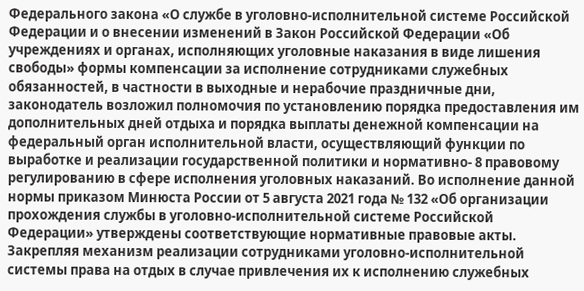Федерального закона «О службе в уголовно-исполнительной системе Российской Федерации и о внесении изменений в Закон Российской Федерации «Об учреждениях и органах, исполняющих уголовные наказания в виде лишения свободы» формы компенсации за исполнение сотрудниками служебных обязанностей, в частности в выходные и нерабочие праздничные дни, законодатель возложил полномочия по установлению порядка предоставления им дополнительных дней отдыха и порядка выплаты денежной компенсации на федеральный орган исполнительной власти, осуществляющий функции по выработке и реализации государственной политики и нормативно- 8 правовому регулированию в сфере исполнения уголовных наказаний. Во исполнение данной нормы приказом Минюста России от 5 августа 2021 года № 132 «Об организации прохождения службы в уголовно-исполнительной системе Российской Федерации» утверждены соответствующие нормативные правовые акты. Закрепляя механизм реализации сотрудниками уголовно-исполнительной системы права на отдых в случае привлечения их к исполнению служебных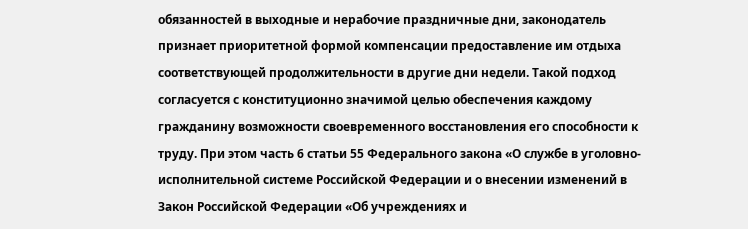обязанностей в выходные и нерабочие праздничные дни, законодатель признает приоритетной формой компенсации предоставление им отдыха соответствующей продолжительности в другие дни недели. Такой подход согласуется с конституционно значимой целью обеспечения каждому гражданину возможности своевременного восстановления его способности к труду. При этом часть 6 статьи 55 Федерального закона «О службе в уголовно- исполнительной системе Российской Федерации и о внесении изменений в Закон Российской Федерации «Об учреждениях и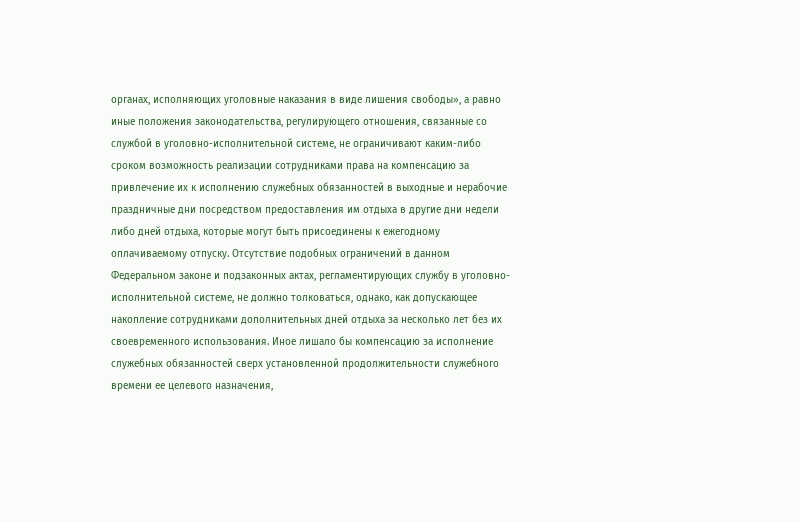органах, исполняющих уголовные наказания в виде лишения свободы», а равно иные положения законодательства, регулирующего отношения, связанные со службой в уголовно-исполнительной системе, не ограничивают каким-либо сроком возможность реализации сотрудниками права на компенсацию за привлечение их к исполнению служебных обязанностей в выходные и нерабочие праздничные дни посредством предоставления им отдыха в другие дни недели либо дней отдыха, которые могут быть присоединены к ежегодному оплачиваемому отпуску. Отсутствие подобных ограничений в данном Федеральном законе и подзаконных актах, регламентирующих службу в уголовно-исполнительной системе, не должно толковаться, однако, как допускающее накопление сотрудниками дополнительных дней отдыха за несколько лет без их своевременного использования. Иное лишало бы компенсацию за исполнение служебных обязанностей сверх установленной продолжительности служебного времени ее целевого назначения,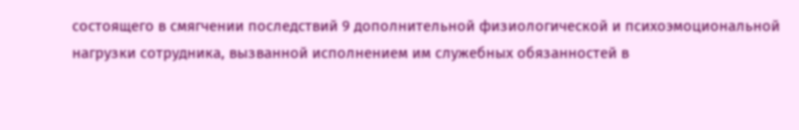состоящего в смягчении последствий 9 дополнительной физиологической и психоэмоциональной нагрузки сотрудника, вызванной исполнением им служебных обязанностей в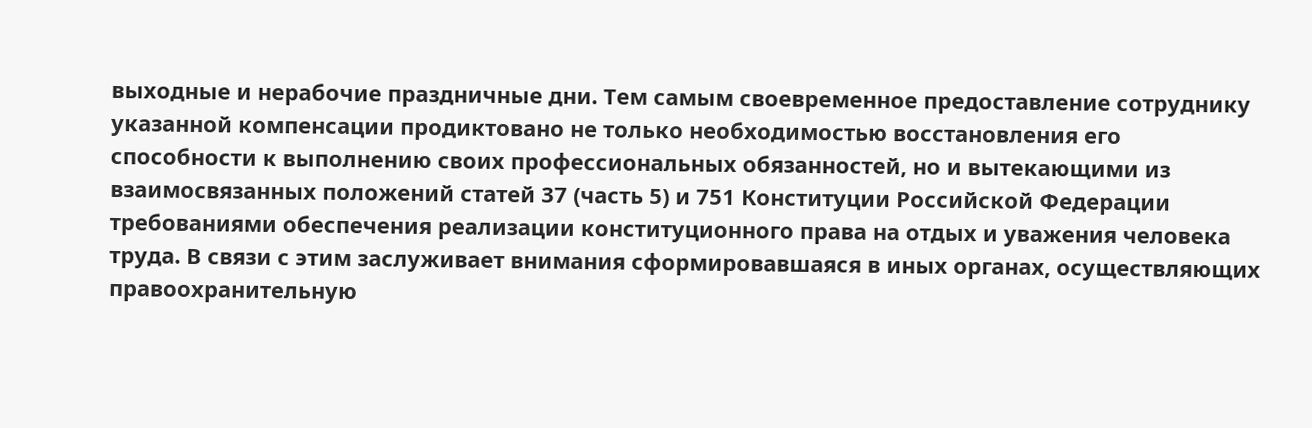выходные и нерабочие праздничные дни. Тем самым своевременное предоставление сотруднику указанной компенсации продиктовано не только необходимостью восстановления его способности к выполнению своих профессиональных обязанностей, но и вытекающими из взаимосвязанных положений статей 37 (часть 5) и 751 Конституции Российской Федерации требованиями обеспечения реализации конституционного права на отдых и уважения человека труда. В связи с этим заслуживает внимания сформировавшаяся в иных органах, осуществляющих правоохранительную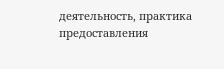деятельность, практика предоставления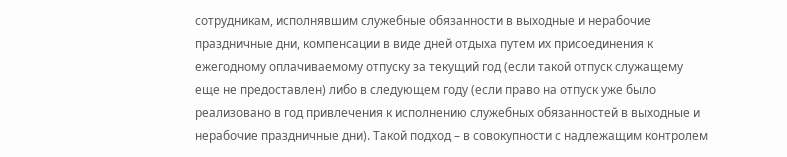сотрудникам, исполнявшим служебные обязанности в выходные и нерабочие праздничные дни, компенсации в виде дней отдыха путем их присоединения к ежегодному оплачиваемому отпуску за текущий год (если такой отпуск служащему еще не предоставлен) либо в следующем году (если право на отпуск уже было реализовано в год привлечения к исполнению служебных обязанностей в выходные и нерабочие праздничные дни). Такой подход – в совокупности с надлежащим контролем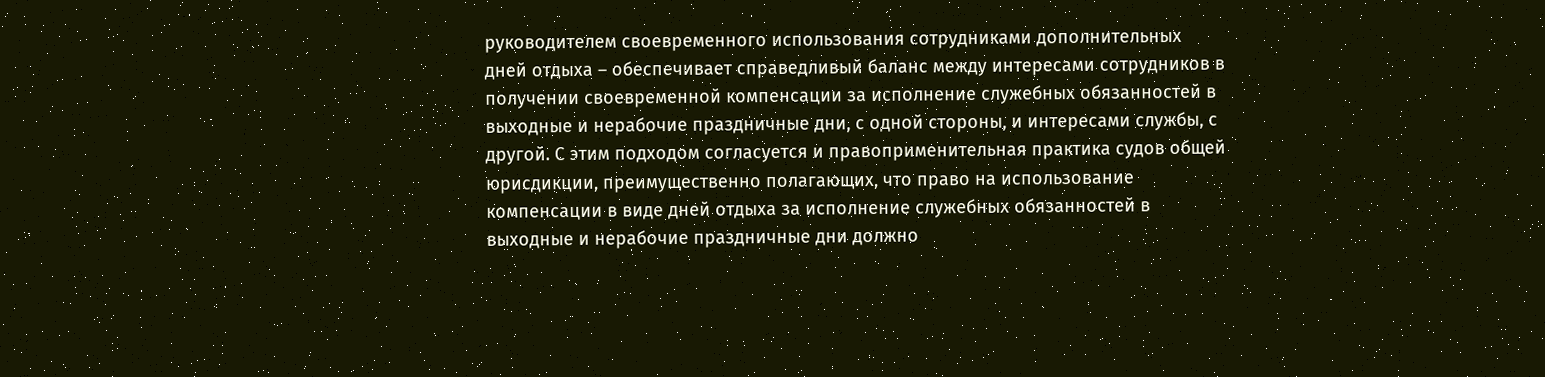руководителем своевременного использования сотрудниками дополнительных дней отдыха – обеспечивает справедливый баланс между интересами сотрудников в получении своевременной компенсации за исполнение служебных обязанностей в выходные и нерабочие праздничные дни, с одной стороны, и интересами службы, с другой. С этим подходом согласуется и правоприменительная практика судов общей юрисдикции, преимущественно полагающих, что право на использование компенсации в виде дней отдыха за исполнение служебных обязанностей в выходные и нерабочие праздничные дни должно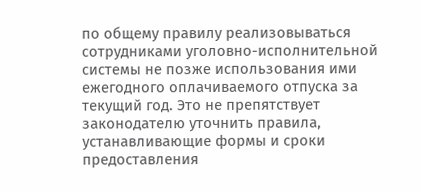по общему правилу реализовываться сотрудниками уголовно-исполнительной системы не позже использования ими ежегодного оплачиваемого отпуска за текущий год. Это не препятствует законодателю уточнить правила, устанавливающие формы и сроки предоставления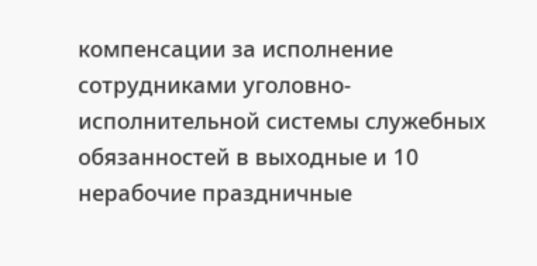компенсации за исполнение сотрудниками уголовно-исполнительной системы служебных обязанностей в выходные и 10 нерабочие праздничные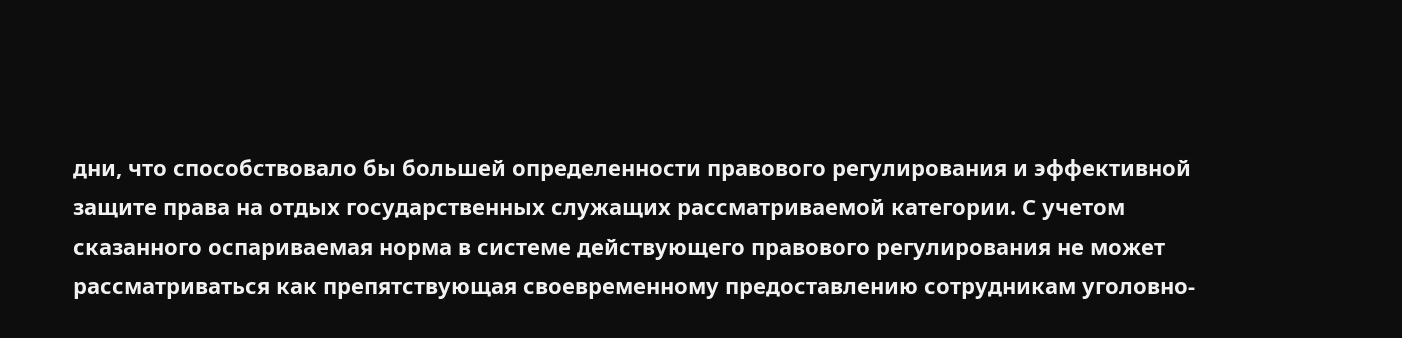дни, что способствовало бы большей определенности правового регулирования и эффективной защите права на отдых государственных служащих рассматриваемой категории. С учетом сказанного оспариваемая норма в системе действующего правового регулирования не может рассматриваться как препятствующая своевременному предоставлению сотрудникам уголовно-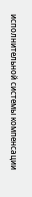исполнительной системы компенсации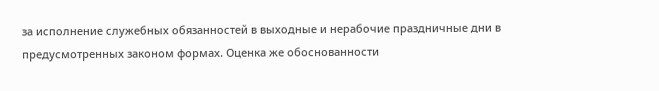за исполнение служебных обязанностей в выходные и нерабочие праздничные дни в предусмотренных законом формах. Оценка же обоснованности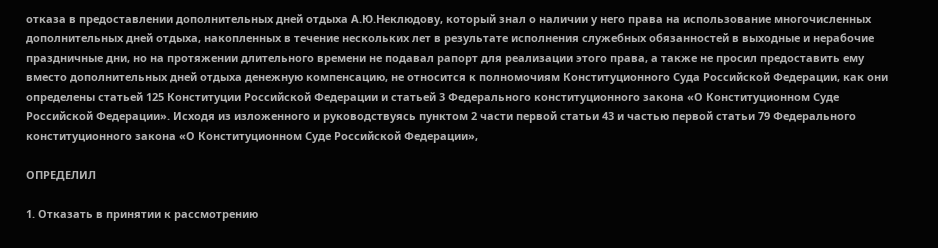отказа в предоставлении дополнительных дней отдыха А.Ю.Неклюдову, который знал о наличии у него права на использование многочисленных дополнительных дней отдыха, накопленных в течение нескольких лет в результате исполнения служебных обязанностей в выходные и нерабочие праздничные дни, но на протяжении длительного времени не подавал рапорт для реализации этого права, а также не просил предоставить ему вместо дополнительных дней отдыха денежную компенсацию, не относится к полномочиям Конституционного Суда Российской Федерации, как они определены статьей 125 Конституции Российской Федерации и статьей 3 Федерального конституционного закона «О Конституционном Суде Российской Федерации». Исходя из изложенного и руководствуясь пунктом 2 части первой статьи 43 и частью первой статьи 79 Федерального конституционного закона «О Конституционном Суде Российской Федерации»,

ОПРЕДЕЛИЛ

1. Отказать в принятии к рассмотрению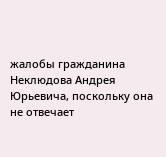жалобы гражданина Неклюдова Андрея Юрьевича, поскольку она не отвечает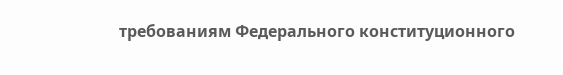требованиям Федерального конституционного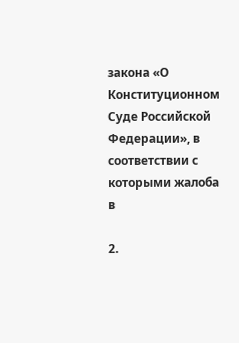закона «О Конституционном Суде Российской Федерации», в соответствии с которыми жалоба в

2.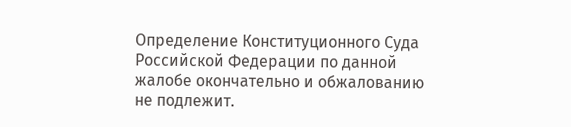Определение Конституционного Суда Российской Федерации по данной жалобе окончательно и обжалованию не подлежит.